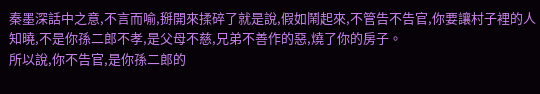秦墨深話中之意,不言而喻,掰開來揉碎了就是說,假如鬧起來,不管告不告官,你要讓村子裡的人知曉,不是你孫二郎不孝,是父母不慈,兄弟不善作的惡,燒了你的房子。
所以說,你不告官,是你孫二郎的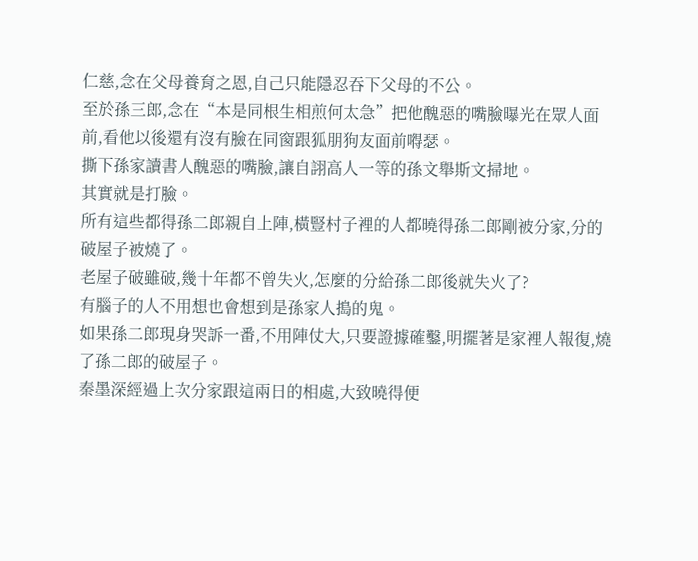仁慈,念在父母養育之恩,自己只能隱忍吞下父母的不公。
至於孫三郎,念在“本是同根生相煎何太急”把他醜惡的嘴臉曝光在眾人面前,看他以後還有沒有臉在同窗跟狐朋狗友面前嘚瑟。
撕下孫家讀書人醜惡的嘴臉,讓自詡高人一等的孫文舉斯文掃地。
其實就是打臉。
所有這些都得孫二郎親自上陣,橫豎村子裡的人都曉得孫二郎剛被分家,分的破屋子被燒了。
老屋子破雖破,幾十年都不曾失火,怎麼的分給孫二郎後就失火了?
有腦子的人不用想也會想到是孫家人搗的鬼。
如果孫二郎現身哭訴一番,不用陣仗大,只要證據確鑿,明擺著是家裡人報復,燒了孫二郎的破屋子。
秦墨深經過上次分家跟這兩日的相處,大致曉得便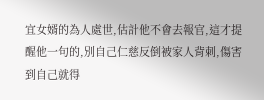宜女婿的為人處世,估計他不會去報官,這才提醒他一句的,別自己仁慈反倒被家人背刺,傷害到自己就得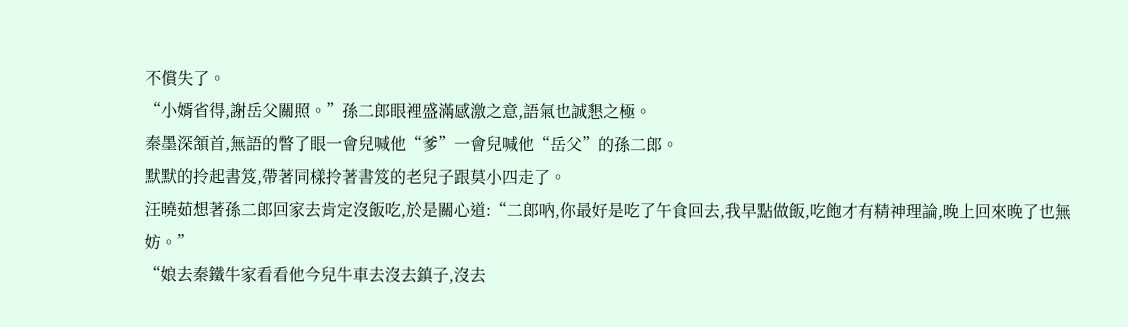不償失了。
“小婿省得,謝岳父關照。”孫二郎眼裡盛滿感激之意,語氣也誠懇之極。
秦墨深頷首,無語的瞥了眼一會兒喊他“爹”一會兒喊他“岳父”的孫二郎。
默默的拎起書笈,帶著同樣拎著書笈的老兒子跟莫小四走了。
汪曉茹想著孫二郎回家去肯定沒飯吃,於是關心道:“二郎吶,你最好是吃了午食回去,我早點做飯,吃飽才有精神理論,晚上回來晚了也無妨。”
“娘去秦鐵牛家看看他今兒牛車去沒去鎮子,沒去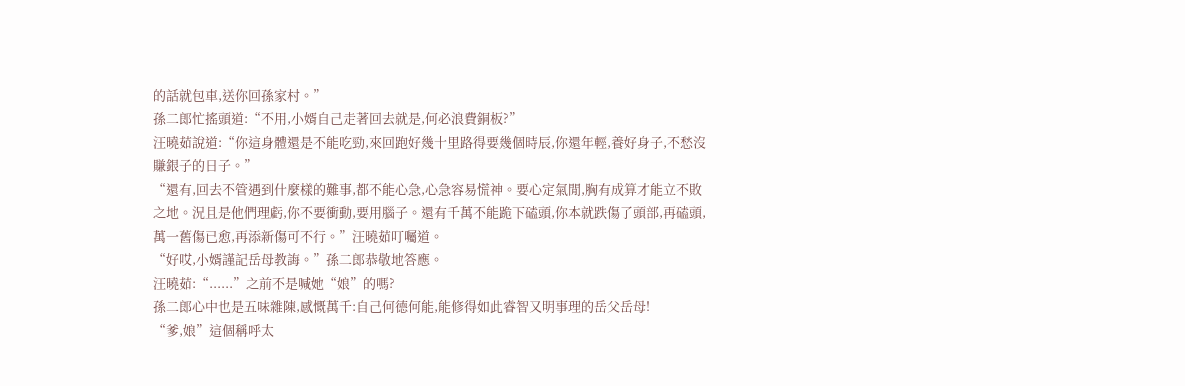的話就包車,送你回孫家村。”
孫二郎忙搖頭道:“不用,小婿自己走著回去就是,何必浪費銅板?”
汪曉茹說道:“你這身體還是不能吃勁,來回跑好幾十里路得要幾個時辰,你還年輕,養好身子,不愁沒賺銀子的日子。”
“還有,回去不管遇到什麼樣的難事,都不能心急,心急容易慌神。要心定氣閒,胸有成算才能立不敗之地。況且是他們理虧,你不要衝動,要用腦子。還有千萬不能跪下磕頭,你本就跌傷了頭部,再磕頭,萬一舊傷已愈,再添新傷可不行。”汪曉茹叮囑道。
“好哎,小婿謹記岳母教誨。”孫二郎恭敬地答應。
汪曉茹:“......”之前不是喊她“娘”的嗎?
孫二郎心中也是五味雜陳,感慨萬千:自己何德何能,能修得如此睿智又明事理的岳父岳母!
“爹,娘”這個稱呼太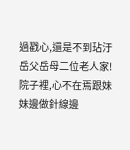過戳心,還是不到玷汙岳父岳母二位老人家!
院子裡,心不在焉跟妹妹邊做針線邊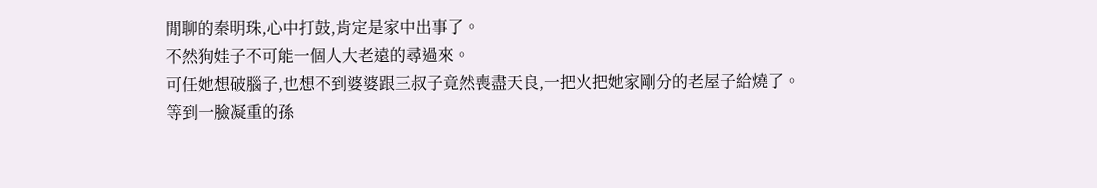閒聊的秦明珠,心中打鼓,肯定是家中出事了。
不然狗娃子不可能一個人大老遠的尋過來。
可任她想破腦子,也想不到婆婆跟三叔子竟然喪盡天良,一把火把她家剛分的老屋子給燒了。
等到一臉凝重的孫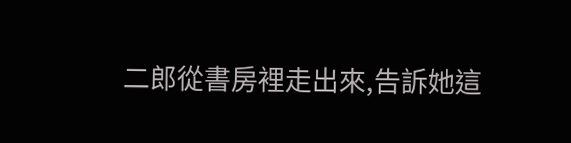二郎從書房裡走出來,告訴她這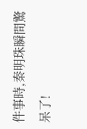件事時,秦明珠瞬間驚呆了!